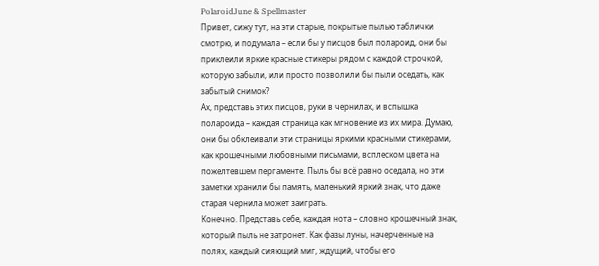PolaroidJune & Spellmaster
Привет, сижу тут, на эти старые, покрытые пылью таблички смотрю, и подумала – если бы у писцов был полароид, они бы приклеили яркие красные стикеры рядом с каждой строчкой, которую забыли, или просто позволили бы пыли оседать, как забытый снимок?
Ах, представь этих писцов, руки в чернилах, и вспышка полароида – каждая страница как мгновение из их мира. Думаю, они бы обклеивали эти страницы яркими красными стикерами, как крошечными любовными письмами, всплеском цвета на пожелтевшем пергаменте. Пыль бы всё равно оседала, но эти заметки хранили бы память, маленький яркий знак, что даже старая чернила может заиграть.
Конечно. Представь себе, каждая нота – словно крошечный знак, который пыль не затронет. Как фазы луны, начерченные на полях, каждый сияющий миг, ждущий, чтобы его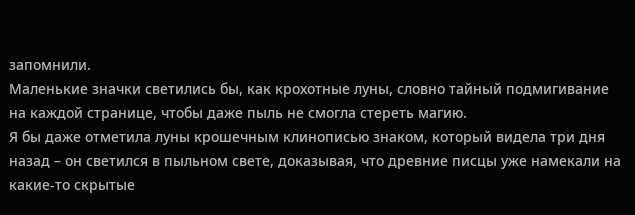запомнили.
Маленькие значки светились бы, как крохотные луны, словно тайный подмигивание на каждой странице, чтобы даже пыль не смогла стереть магию.
Я бы даже отметила луны крошечным клинописью знаком, который видела три дня назад – он светился в пыльном свете, доказывая, что древние писцы уже намекали на какие-то скрытые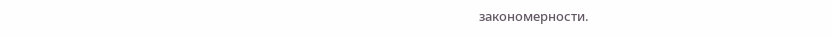закономерности.